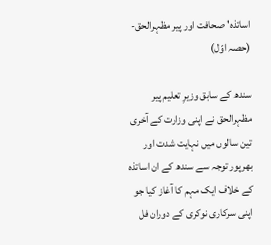اساتذہ' صحافت اور پیر مظہرالحق- (حصہ اوّل)

سندھ کے سابق وزیرِ تعلیم پیر مظہرالحق نے اپنی وزارت کے آخری تین سالوں میں نہایت شدت اور بھرپور توجہ سے سندھ کے ان اساتذہ کے خلاف ایک مہم کا آغاز کیا جو اپنی سرکاری نوکری کے دوران فل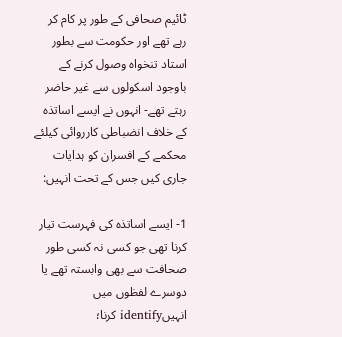ٹائیم صحافی کے طور پر کام کر رہے تھے اور حکومت سے بطور استاد تنخواہ وصول کرنے کے باوجود اسکولوں سے غیر حاضر رہتے تھے- انہوں نے ایسے اساتذہ کے خلاف انضباطی کارروائی کیلئے محکمے کے افسران کو ہدایات جاری کیں جس کے تحت انہیں:

1- ایسے اساتذہ کی فہرست تیار کرنا تھی جو کسی نہ کسی طور صحافت سے بھی وابستہ تھے یا دوسرے لفظوں میں انہیںidentify کرنا؛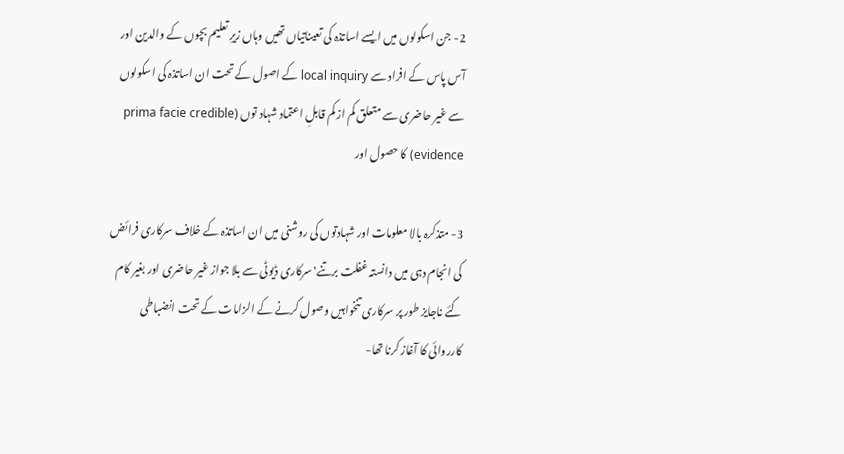2- جن اسکولوں میں ایسے اساتذہ کی تعیناتیاں تھیں وہاں زیرِ تعلیم بچوں کے والدین اور آس پاس کے افراد سے local inquiry کے اصول کے تحت ان اساتذہ کی اسکولوں سے غیر حاضری سے متعلق کم از کم قابلِ اعتماد شہاد توں (prima facie credible evidence) کا حصول اور

3- متذکرہ بالا معلومات اور شہادتوں کی روشنی میں ان اساتذہ کے خلاف سرکاری فرائض کی انجام دہی میں دانستہ غفلت برتنے' سرکاری ڈیوٹی سے بلا جواز غیر حاضری اور بغیر کام کئے ناجایز طور پر سرکاری تنخواہیں وصول کرنے کے الزامات کے تحت انضباطی کارروائی کا آغاز کرنا تھا-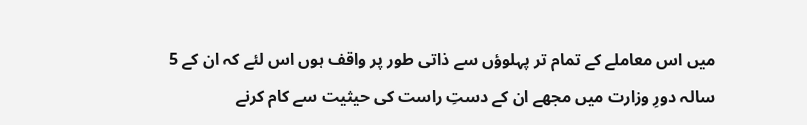میں اس معاملے کے تمام تر پہلوؤں سے ذاتی طور پر واقف ہوں اس لئے کہ ان کے 5 سالہ دورِ وزارت میں مجھے ان کے دستِ راست کی حیثیت سے کام کرنے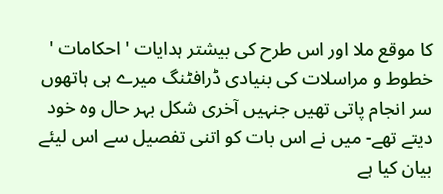کا موقع ملا اور اس طرح کی بیشتر ہدایات ' احکامات ' خطوط و مراسلات کی بنیادی ڈرافٹنگ میرے ہی ہاتھوں سر انجام پاتی تھیں جنہیں آخری شکل بہر حال وہ خود دیتے تھے- میں نے اس بات کو اتنی تفصیل سے اس لیئے بیان کیا ہے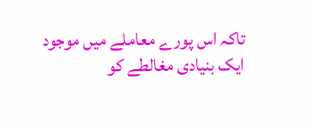تاکہ اس پورے معاملے میں موجود ایک بنیادی مغالطے کو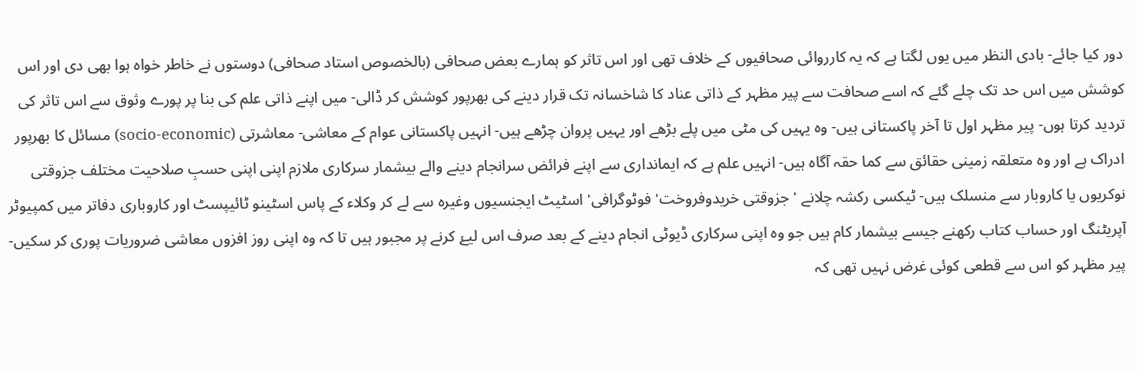دور کیا جائے- بادی النظر میں یوں لگتا ہے کہ یہ کارروائی صحافیوں کے خلاف تھی اور اس تاثر کو ہمارے بعض صحافی (بالخصوص استاد صحافی) دوستوں نے خاطر خواہ ہوا بھی دی اور اس کوشش میں اس حد تک چلے گئے کہ اسے صحافت سے پیر مظہر کے ذاتی عناد کا شاخسانہ تک قرار دینے کی بھرپور کوشش کر ڈالی- میں اپنے ذاتی علم کی بنا پر پورے وثوق سے اس تاثر کی تردید کرتا ہوں- پیر مظہر اول تا آخر پاکستانی ہیں- وہ یہیں کی مٹی میں پلے بڑھے اور یہیں پروان چڑھے ہیں- انہیں پاکستانی عوام کے معاشی- معاشرتی (socio-economic) مسائل کا بھرپور ادراک ہے اور وہ متعلقہ زمینی حقائق سے کما حقہ آگاہ ہیں- انہیں علم ہے کہ ایمانداری سے اپنے فرائض سرانجام دینے والے بیشمار سرکاری ملازم اپنی اپنی حسبِ صلاحیت مختلف جزوقتی نوکریوں یا کاروبار سے منسلک ہیں- ٹیکسی رکشہ چلانے ' جزوقتی خریدوفروخت' فوٹوگرافی' اسٹیٹ ایجنسیوں وغیرہ سے لے کر وکلاء کے پاس اسٹینو ٹائیپسٹ اور کاروباری دفاتر میں کمپیوٹر آپریٹنگ اور حساب کتاب رکھنے جیسے بیشمار کام ہیں جو وہ اپنی سرکاری ڈیوٹی انجام دینے کے بعد صرف اس لیۓ کرنے پر مجبور ہیں تا کہ وہ اپنی روز افزوں معاشی ضروریات پوری کر سکیں- پیر مظہر کو اس سے قطعی کوئی غرض نہیں تھی کہ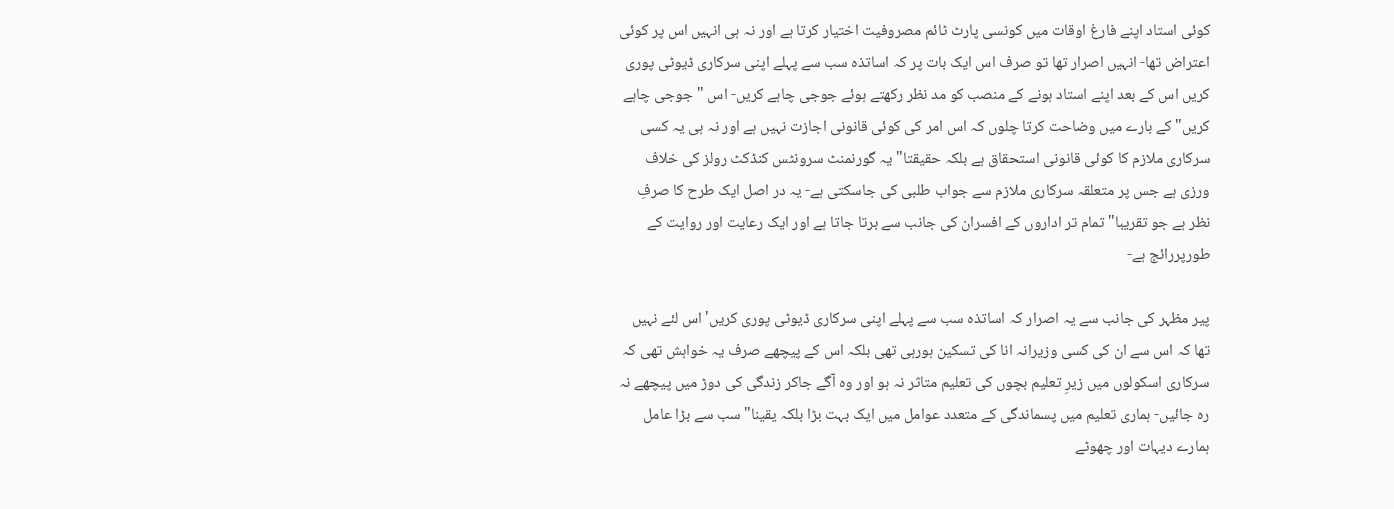کوئی استاد اپنے فارغ اوقات میں کونسی پارٹ ٹائم مصروفیت اختیار کرتا ہے اور نہ ہی انہیں اس پر کوئی اعتراض تھا- انہیں اصرار تھا تو صرف اس ایک بات پر کہ اساتذہ سب سے پہلے اپنی سرکاری ڈیوٹی پوری کریں اس کے بعد اپنے استاد ہونے کے منصب کو مد نظر رکھتے ہوئے جوجی چاہے کریں- اس "جوجی چاہے کریں" کے بارے میں وضاحت کرتا چلوں کہ اس امر کی کوئی قانونی اجازت نہیں ہے اور نہ ہی یہ کسی سرکاری ملازم کا کوئی قانونی استحقاق ہے بلکہ حقیقتا" یہ گورنمنٹ سرونٹس کنڈکٹ رولز کی خلاف ورزی ہے جس پر متعلقہ سرکاری ملازم سے جواب طلبی کی جاسکتی ہے- یہ در اصل ایک طرح کا صرفِ نظر ہے جو تقریبا" تمام تر اداروں کے افسران کی جانب سے برتا جاتا ہے اور ایک رعایت اور روایت کے طورپررائج ہے-

پیر مظہر کی جانب سے یہ اصرار کہ اساتذہ سب سے پہلے اپنی سرکاری ڈیوٹی پوری کریں' اس لئے نہیں تھا کہ اس سے ان کی کسی وزیرانہ انا کی تسکین ہورہی تھی بلکہ اس کے پیچھے صرف یہ خواہش تھی کہ سرکاری اسکولوں میں زیرِ تعلیم بچوں کی تعلیم متاثر نہ ہو اور وہ آگے جاکر زندگی کی دوڑ میں پیچھے نہ رہ جائیں- ہماری تعلیم میں پسماندگی کے متعدد عوامل میں ایک بہت بڑا بلکہ یقینا" سب سے بڑا عامل ہمارے دیہات اور چھوٹے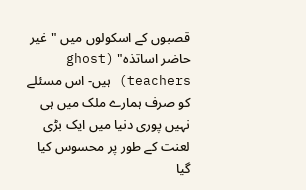قصبوں کے اسکولوں میں "غیر حاضر اساتذہ" (ghost teachers) ہیں- اس مسئلے کو صرف ہمارے ملک میں ہی نہیں پوری دنیا میں ایک بڑی لعنت کے طور پر محسوس کیا گیا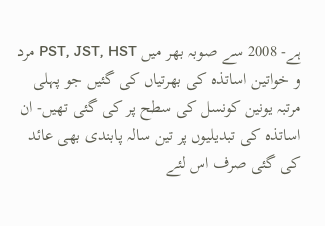ہے- 2008 سے صوبہ بھر میں PST, JST, HST مرد و خواتین اساتذہ کی بھرتیاں کی گئیں جو پہلی مرتبہ یونین کونسل کی سطح پر کی گئی تھیں- ان اساتذہ کی تبدیلیوں پر تین سالہ پابندی بھی عائد کی گئی صرف اس لئے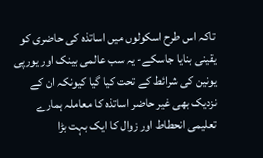تاکہ اس طرح اسکولوں میں اساتذہ کی حاضری کو یقینی بنایا جاسکے- یہ سب عالمی بینک اور یورپی یونین کی شرائط کے تحت کیا گیا کیونکہ ان کے نزدیک بھی غیر حاضر اساتذہ کا معاملہ ہمارے تعلیمی انحطاط اور زوال کا ایک بہت بڑا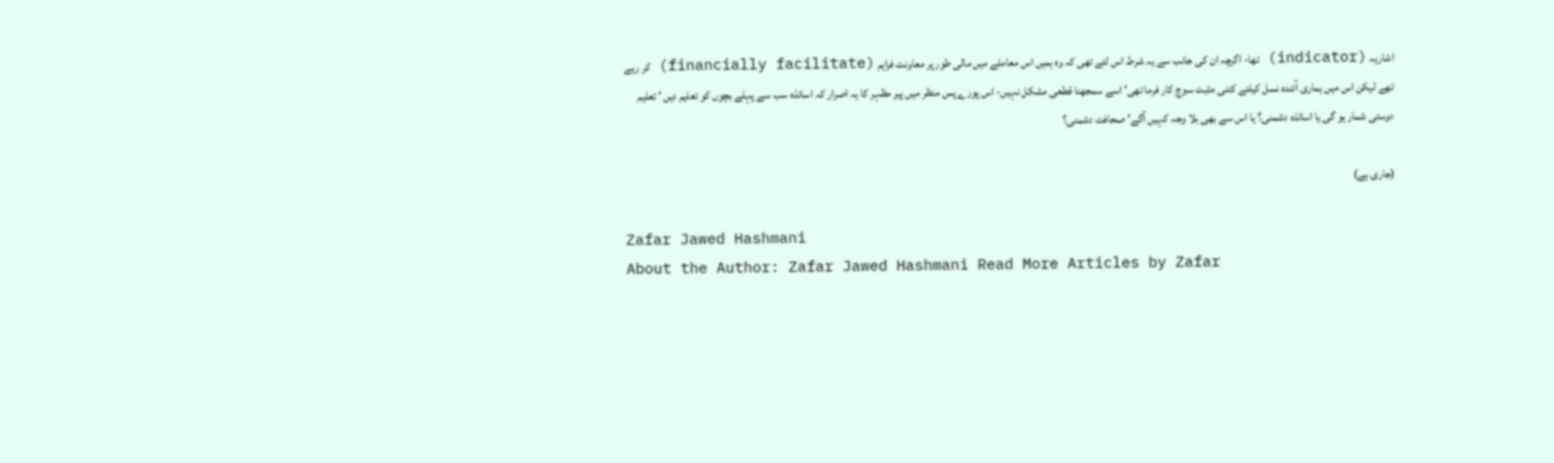اشاریہ (indicator) تھا- اگرچہ ان کی جانب سے یہ شرط اس لئے تھی کہ وہ ہمیں اس معاملے میں مالی طور پر معاونت فراہم (financially facilitate) کر رہے تھے لیکن اس میں ہماری آئندہ نسل کیلئے کتنی مثبت سوچ کار فرما تھی' اسے سمجھنا قطعی مشکل نہیں- اس پورے پس منظر میں پیر مظہر کا یہ اصرار کہ اساتذہ سب سے پہلے بچوں کو تعلیم دیں ' تعلیم دوستی شمار ہو گی یا اساتذہ دشمنی؟ یا اس سے بھی بلا وجہ کہیں آگے' صحافت دشمنی؟

(جاری ہے)

Zafar Jawed Hashmani
About the Author: Zafar Jawed Hashmani Read More Articles by Zafar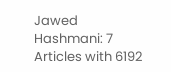Jawed Hashmani: 7 Articles with 6192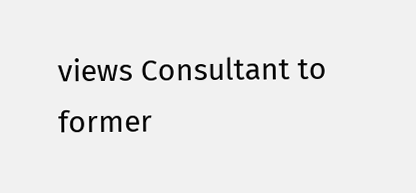views Consultant to former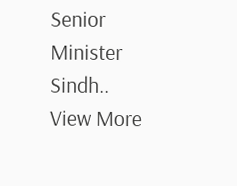Senior Minister Sindh.. View More